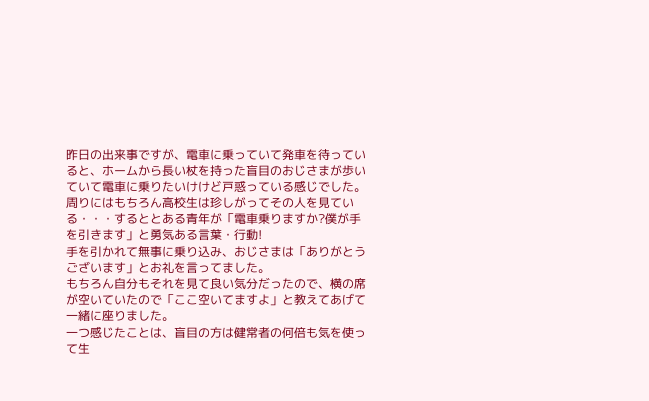昨日の出来事ですが、電車に乗っていて発車を待っていると、ホームから長い杖を持った盲目のおじさまが歩いていて電車に乗りたいけけど戸惑っている感じでした。
周りにはもちろん高校生は珍しがってその人を見ている・・・するととある青年が「電車乗りますか?僕が手を引きます」と勇気ある言葉・行動!
手を引かれて無事に乗り込み、おじさまは「ありがとうございます」とお礼を言ってました。
もちろん自分もそれを見て良い気分だったので、横の席が空いていたので「ここ空いてますよ」と教えてあげて一緒に座りました。
一つ感じたことは、盲目の方は健常者の何倍も気を使って生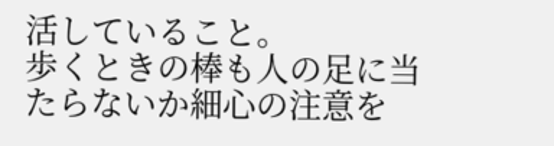活していること。
歩くときの棒も人の足に当たらないか細心の注意を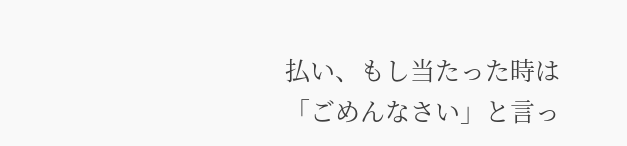払い、もし当たった時は「ごめんなさい」と言っ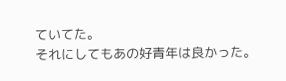ていてた。
それにしてもあの好青年は良かった。